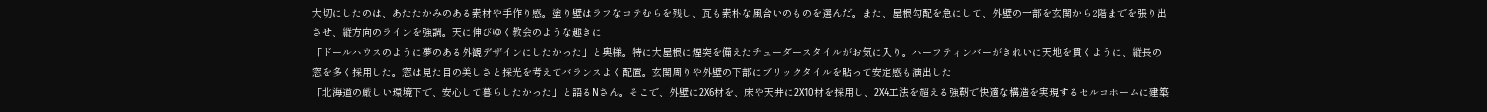大切にしたのは、あたたかみのある素材や手作り感。塗り壁はラフなコテむらを残し、瓦も素朴な風合いのものを選んだ。また、屋根勾配を急にして、外壁の一部を玄関から2階までを張り出させ、縦方向のラインを強調。天に伸びゆく教会のような趣きに
「ドールハウスのように夢のある外観デザインにしたかった」と奥様。特に大屋根に煙突を備えたチューダースタイルがお気に入り。ハーフティンバーがきれいに天地を貫くように、縦長の窓を多く採用した。窓は見た目の美しさと採光を考えてバランスよく配置。玄関周りや外壁の下部にブリックタイルを貼って安定感も演出した
「北海道の厳しい環境下で、安心して暮らしたかった」と語るNさん。そこで、外壁に2X6材を、床や天井に2X10材を採用し、2X4工法を超える強靭で快適な構造を実現するセルコホームに建築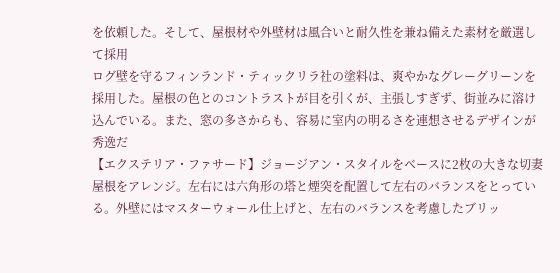を依頼した。そして、屋根材や外壁材は風合いと耐久性を兼ね備えた素材を厳選して採用
ログ壁を守るフィンランド・ティックリラ社の塗料は、爽やかなグレーグリーンを採用した。屋根の色とのコントラストが目を引くが、主張しすぎず、街並みに溶け込んでいる。また、窓の多さからも、容易に室内の明るさを連想させるデザインが秀逸だ
【エクステリア・ファサード】ジョージアン・スタイルをベースに2枚の大きな切妻屋根をアレンジ。左右には六角形の塔と煙突を配置して左右のバランスをとっている。外壁にはマスターウォール仕上げと、左右のバランスを考慮したブリッ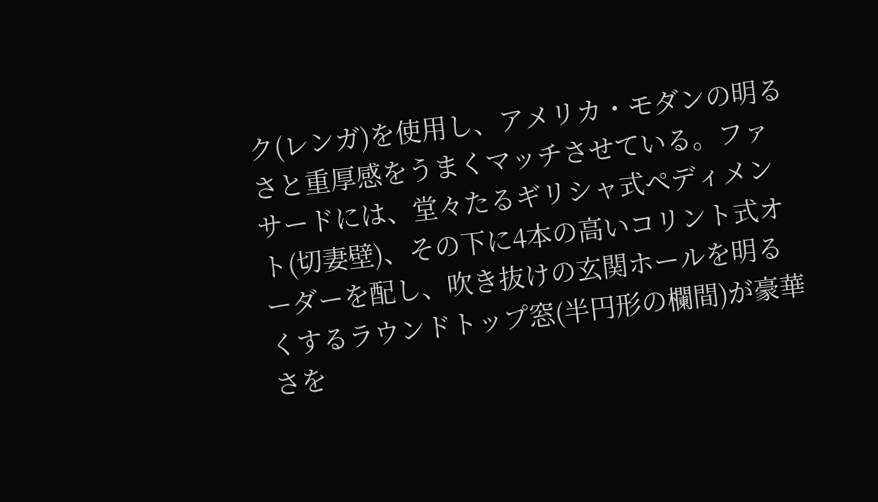ク(レンガ)を使用し、アメリカ・モダンの明るさと重厚感をうまくマッチさせている。ファサードには、堂々たるギリシャ式ペディメント(切妻壁)、その下に4本の高いコリント式オーダーを配し、吹き抜けの玄関ホールを明るくするラウンドトップ窓(半円形の欄間)が豪華さを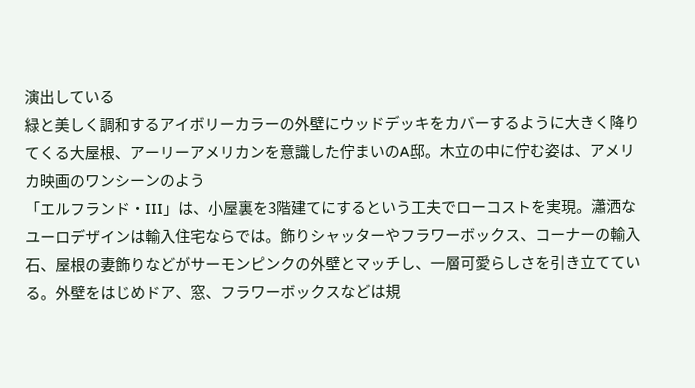演出している
緑と美しく調和するアイボリーカラーの外壁にウッドデッキをカバーするように大きく降りてくる大屋根、アーリーアメリカンを意識した佇まいのA邸。木立の中に佇む姿は、アメリカ映画のワンシーンのよう
「エルフランド・III」は、小屋裏を3階建てにするという工夫でローコストを実現。瀟洒なユーロデザインは輸入住宅ならでは。飾りシャッターやフラワーボックス、コーナーの輸入石、屋根の妻飾りなどがサーモンピンクの外壁とマッチし、一層可愛らしさを引き立てている。外壁をはじめドア、窓、フラワーボックスなどは規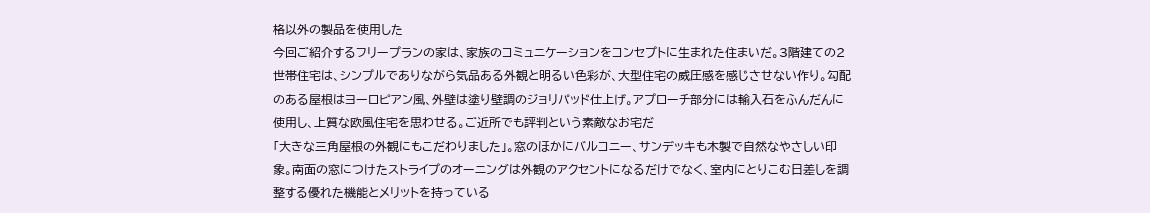格以外の製品を使用した
今回ご紹介するフリープランの家は、家族のコミュニケーションをコンセプトに生まれた住まいだ。3階建ての2世帯住宅は、シンプルでありながら気品ある外観と明るい色彩が、大型住宅の威圧感を感じさせない作り。勾配のある屋根はヨーロピアン風、外壁は塗り壁調のジョリパッド仕上げ。アプローチ部分には輸入石をふんだんに使用し、上質な欧風住宅を思わせる。ご近所でも評判という素敵なお宅だ
「大きな三角屋根の外観にもこだわりました」。窓のほかにバルコニー、サンデッキも木製で自然なやさしい印象。南面の窓につけたストライプのオーニングは外観のアクセントになるだけでなく、室内にとりこむ日差しを調整する優れた機能とメリットを持っている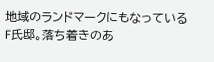地域のランドマークにもなっているF氏邸。落ち着きのあ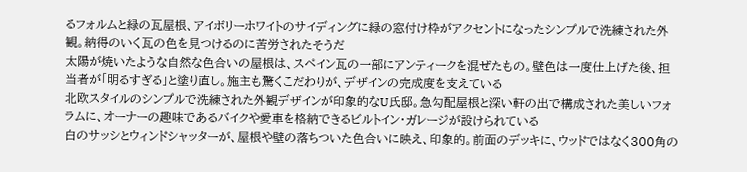るフォルムと緑の瓦屋根、アイボリーホワイトのサイディングに緑の窓付け枠がアクセントになったシンプルで洗練された外観。納得のいく瓦の色を見つけるのに苦労されたそうだ
太陽が焼いたような自然な色合いの屋根は、スペイン瓦の一部にアンティークを混ぜたもの。壁色は一度仕上げた後、担当者が「明るすぎる」と塗り直し。施主も驚くこだわりが、デザインの完成度を支えている
北欧スタイルのシンプルで洗練された外観デザインが印象的なU氏邸。急勾配屋根と深い軒の出で構成された美しいフォラムに、オーナーの趣味であるバイクや愛車を格納できるビルトイン・ガレージが設けられている
白のサッシとウィンドシャッターが、屋根や壁の落ちついた色合いに映え、印象的。前面のデッキに、ウッドではなく300角の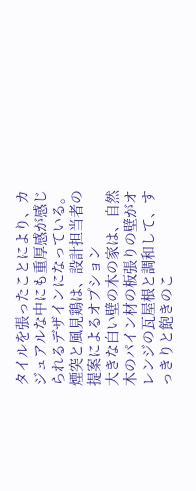タイルを張ったことにより、カジュアルな中にも重厚感が感じられるデザインになっている。煙突と風見鶏は、設計担当者の提案によるオプション
大きな白い壁の木の家は、自然木のパイン材の板張りの壁がオレンジの瓦屋根と調和して、すっきりと飽きのこ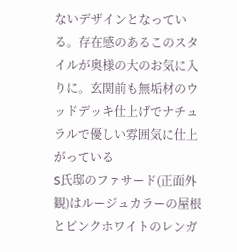ないデザインとなっている。存在感のあるこのスタイルが奥様の大のお気に入りに。玄関前も無垢材のウッドデッキ仕上げでナチュラルで優しい雰囲気に仕上がっている
S氏邸のファサード(正面外観)はルージュカラーの屋根とピンクホワイトのレンガ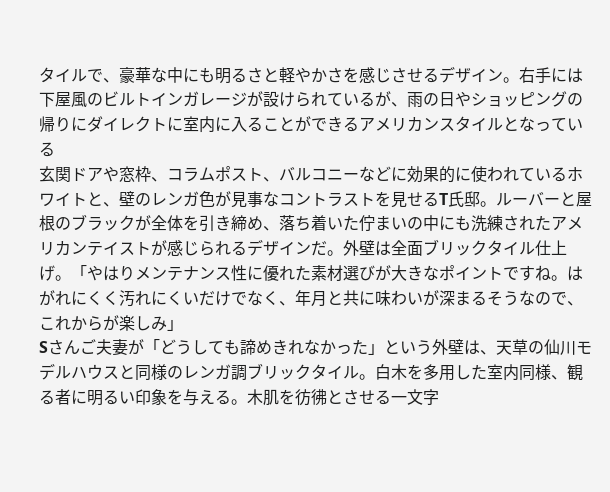タイルで、豪華な中にも明るさと軽やかさを感じさせるデザイン。右手には下屋風のビルトインガレージが設けられているが、雨の日やショッピングの帰りにダイレクトに室内に入ることができるアメリカンスタイルとなっている
玄関ドアや窓枠、コラムポスト、バルコニーなどに効果的に使われているホワイトと、壁のレンガ色が見事なコントラストを見せるT氏邸。ルーバーと屋根のブラックが全体を引き締め、落ち着いた佇まいの中にも洗練されたアメリカンテイストが感じられるデザインだ。外壁は全面ブリックタイル仕上げ。「やはりメンテナンス性に優れた素材選びが大きなポイントですね。はがれにくく汚れにくいだけでなく、年月と共に味わいが深まるそうなので、これからが楽しみ」
Sさんご夫妻が「どうしても諦めきれなかった」という外壁は、天草の仙川モデルハウスと同様のレンガ調ブリックタイル。白木を多用した室内同様、観る者に明るい印象を与える。木肌を彷彿とさせる一文字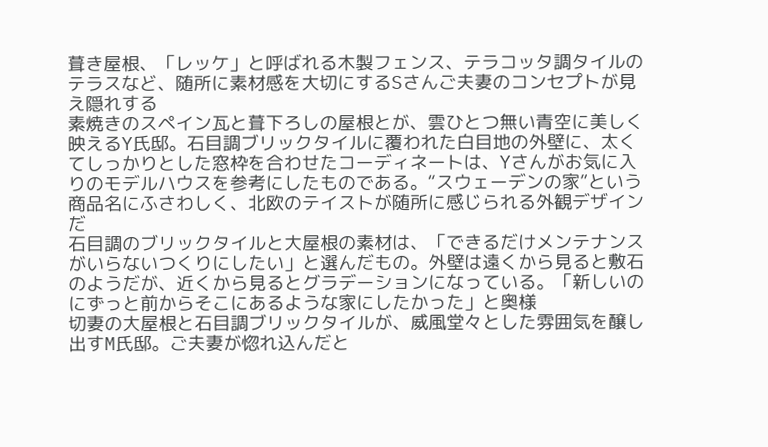葺き屋根、「レッケ」と呼ばれる木製フェンス、テラコッタ調タイルのテラスなど、随所に素材感を大切にするSさんご夫妻のコンセプトが見え隠れする
素焼きのスペイン瓦と葺下ろしの屋根とが、雲ひとつ無い青空に美しく映えるY氏邸。石目調ブリックタイルに覆われた白目地の外壁に、太くてしっかりとした窓枠を合わせたコーディネートは、Yさんがお気に入りのモデルハウスを参考にしたものである。“スウェーデンの家”という商品名にふさわしく、北欧のテイストが随所に感じられる外観デザインだ
石目調のブリックタイルと大屋根の素材は、「できるだけメンテナンスがいらないつくりにしたい」と選んだもの。外壁は遠くから見ると敷石のようだが、近くから見るとグラデーションになっている。「新しいのにずっと前からそこにあるような家にしたかった」と奥様
切妻の大屋根と石目調ブリックタイルが、威風堂々とした雰囲気を醸し出すM氏邸。ご夫妻が惚れ込んだと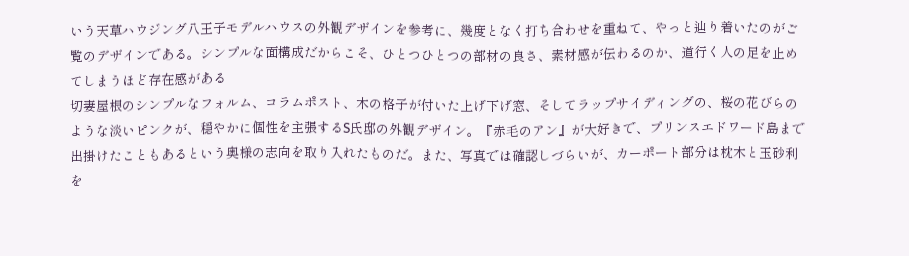いう天草ハウジング八王子モデルハウスの外観デザインを参考に、幾度となく打ち合わせを重ねて、やっと辿り着いたのがご覧のデザインである。シンプルな面構成だからこそ、ひとつひとつの部材の良さ、素材感が伝わるのか、道行く人の足を止めてしまうほど存在感がある
切妻屋根のシンプルなフォルム、コラムポスト、木の格子が付いた上げ下げ窓、そしてラップサイディングの、桜の花びらのような淡いピンクが、穏やかに個性を主張するS氏邸の外観デザイン。『赤毛のアン』が大好きで、プリンスエドワード島まで出掛けたこともあるという奥様の志向を取り入れたものだ。また、写真では確認しづらいが、カーポート部分は枕木と玉砂利を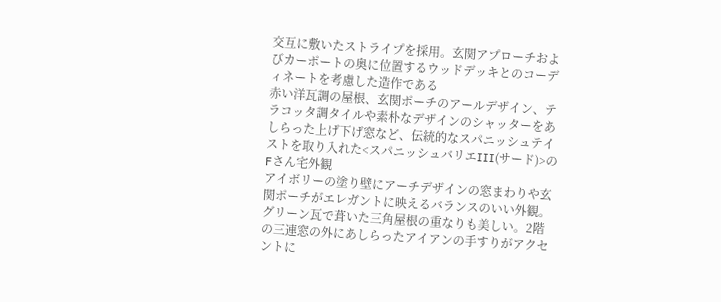交互に敷いたストライプを採用。玄関アプローチおよびカーポートの奥に位置するウッドデッキとのコーディネートを考慮した造作である
赤い洋瓦調の屋根、玄関ポーチのアールデザイン、テラコッタ調タイルや素朴なデザインのシャッターをあしらった上げ下げ窓など、伝統的なスパニッシュテイストを取り入れた<スパニッシュバリエIII(サード)>のFさん宅外観
アイボリーの塗り壁にアーチデザインの窓まわりや玄関ポーチがエレガントに映えるバランスのいい外観。グリーン瓦で葺いた三角屋根の重なりも美しい。2階の三連窓の外にあしらったアイアンの手すりがアクセントに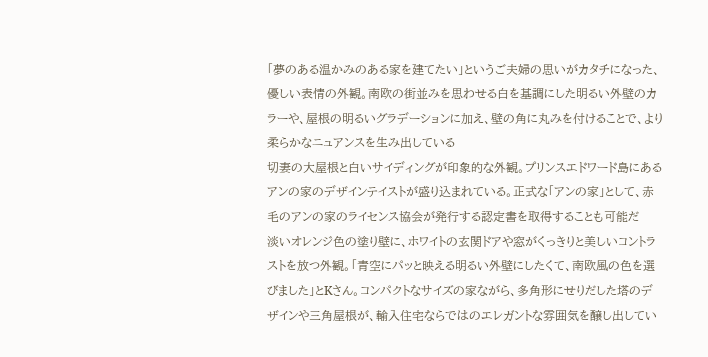「夢のある温かみのある家を建てたい」というご夫婦の思いがカタチになった、優しい表情の外観。南欧の街並みを思わせる白を基調にした明るい外壁のカラーや、屋根の明るいグラデーションに加え、壁の角に丸みを付けることで、より柔らかなニュアンスを生み出している
切妻の大屋根と白いサイディングが印象的な外観。プリンスエドワード島にあるアンの家のデザインテイストが盛り込まれている。正式な「アンの家」として、赤毛のアンの家のライセンス協会が発行する認定書を取得することも可能だ
淡いオレンジ色の塗り壁に、ホワイトの玄関ドアや窓がくっきりと美しいコントラストを放つ外観。「青空にパッと映える明るい外壁にしたくて、南欧風の色を選びました」とKさん。コンパクトなサイズの家ながら、多角形にせりだした塔のデザインや三角屋根が、輸入住宅ならではのエレガントな雰囲気を醸し出してい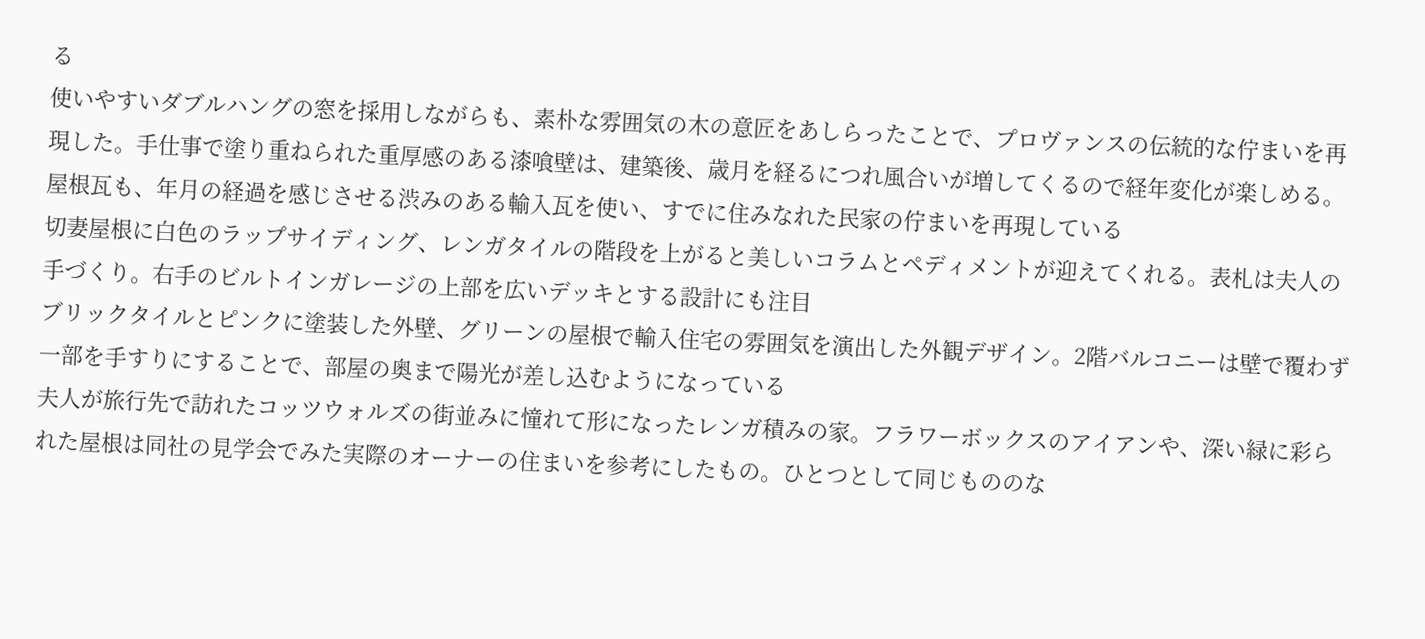る
使いやすいダブルハングの窓を採用しながらも、素朴な雰囲気の木の意匠をあしらったことで、プロヴァンスの伝統的な佇まいを再現した。手仕事で塗り重ねられた重厚感のある漆喰壁は、建築後、歳月を経るにつれ風合いが増してくるので経年変化が楽しめる。屋根瓦も、年月の経過を感じさせる渋みのある輸入瓦を使い、すでに住みなれた民家の佇まいを再現している
切妻屋根に白色のラップサイディング、レンガタイルの階段を上がると美しいコラムとペディメントが迎えてくれる。表札は夫人の手づくり。右手のビルトインガレージの上部を広いデッキとする設計にも注目
ブリックタイルとピンクに塗装した外壁、グリーンの屋根で輸入住宅の雰囲気を演出した外観デザイン。2階バルコニーは壁で覆わず一部を手すりにすることで、部屋の奥まで陽光が差し込むようになっている
夫人が旅行先で訪れたコッツウォルズの街並みに憧れて形になったレンガ積みの家。フラワーボックスのアイアンや、深い緑に彩られた屋根は同社の見学会でみた実際のオーナーの住まいを参考にしたもの。ひとつとして同じもののな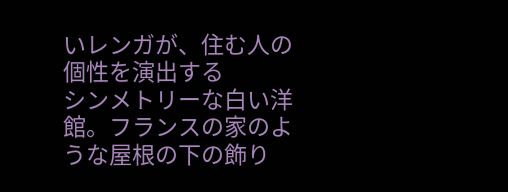いレンガが、住む人の個性を演出する
シンメトリーな白い洋館。フランスの家のような屋根の下の飾り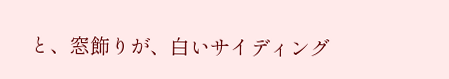と、窓飾りが、白いサイディング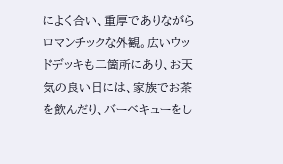によく合い、重厚でありながらロマンチックな外観。広いウッドデッキも二箇所にあり、お天気の良い日には、家族でお茶を飲んだり、バーベキューをし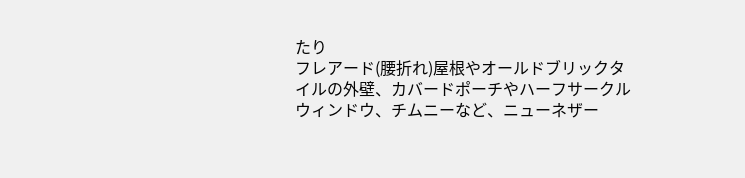たり
フレアード(腰折れ)屋根やオールドブリックタイルの外壁、カバードポーチやハーフサークルウィンドウ、チムニーなど、ニューネザー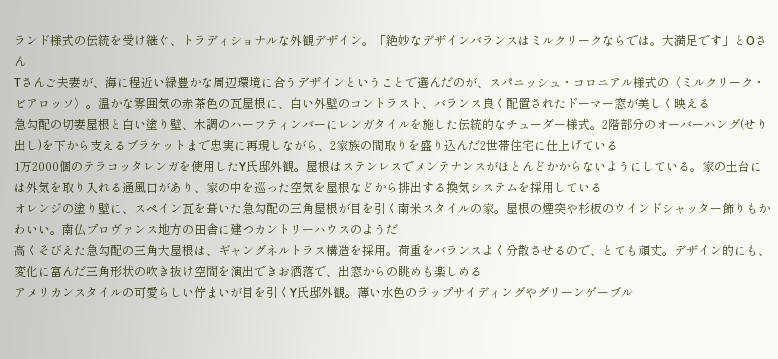ランド様式の伝統を受け継ぐ、トラディショナルな外観デザイン。「絶妙なデザインバランスはミルクリークならでは。大満足です」とOさん
Tさんご夫妻が、海に程近い緑豊かな周辺環境に合うデザインということで選んだのが、スパニッシュ・コロニアル様式の〈ミルクリーク・ビアロッソ〉。温かな雰囲気の赤茶色の瓦屋根に、白い外壁のコントラスト、バランス良く配置されたドーマー窓が美しく映える
急勾配の切妻屋根と白い塗り壁、木調のハーフティンバーにレンガタイルを施した伝統的なチューダー様式。2階部分のオーバーハング(せり出し)を下から支えるブラケットまで忠実に再現しながら、2家族の間取りを盛り込んだ2世帯住宅に仕上げている
1万2000個のテラコッタレンガを使用したY氏邸外観。屋根はステンレスでメンテナンスがほとんどかからないようにしている。家の土台には外気を取り入れる通風口があり、家の中を巡った空気を屋根などから排出する換気システムを採用している
オレンジの塗り壁に、スペイン瓦を葺いた急勾配の三角屋根が目を引く南米スタイルの家。屋根の煙突や杉板のウインドシャッター飾りもかわいい。南仏プロヴァンス地方の田舎に建つカントリーハウスのようだ
高くそびえた急勾配の三角大屋根は、ギャングネルトラス構造を採用。荷重をバランスよく分散させるので、とても頑丈。デザイン的にも、変化に富んだ三角形状の吹き抜け空間を演出できお洒落で、出窓からの眺めも楽しめる
アメリカンスタイルの可愛らしい佇まいが目を引くY氏邸外観。薄い水色のラップサイディングやグリーンゲーブル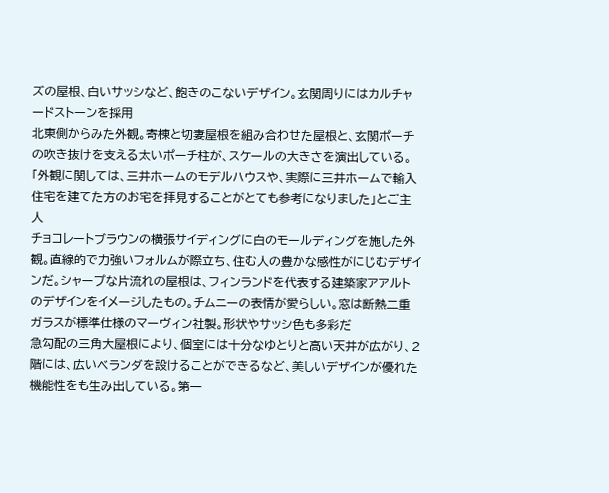ズの屋根、白いサッシなど、飽きのこないデザイン。玄関周りにはカルチャードストーンを採用
北東側からみた外観。寄棟と切妻屋根を組み合わせた屋根と、玄関ポーチの吹き抜けを支える太いポーチ柱が、スケールの大きさを演出している。「外観に関しては、三井ホームのモデルハウスや、実際に三井ホームで輸入住宅を建てた方のお宅を拝見することがとても参考になりました」とご主人
チョコレートブラウンの横張サイディングに白のモールディングを施した外観。直線的で力強いフォルムが際立ち、住む人の豊かな感性がにじむデザインだ。シャープな片流れの屋根は、フィンランドを代表する建築家アアルトのデザインをイメージしたもの。チムニーの表情が愛らしい。窓は断熱二重ガラスが標準仕様のマーヴィン社製。形状やサッシ色も多彩だ
急勾配の三角大屋根により、個室には十分なゆとりと高い天井が広がり、2階には、広いベランダを設けることができるなど、美しいデザインが優れた機能性をも生み出している。第一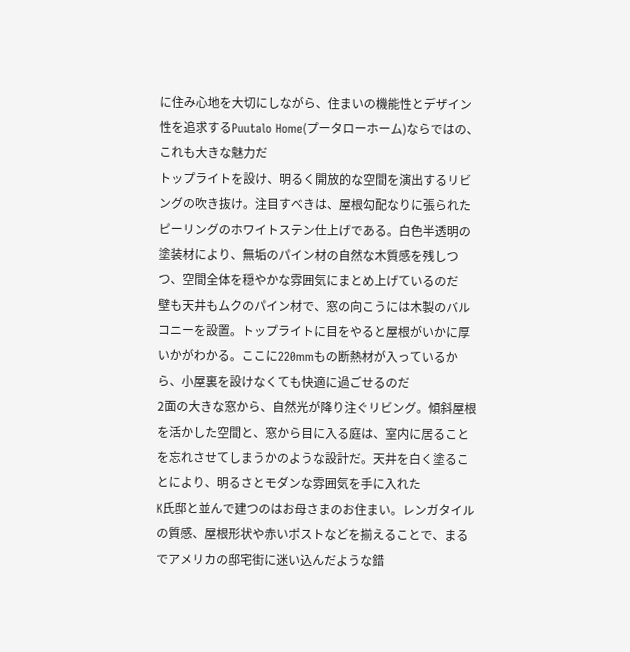に住み心地を大切にしながら、住まいの機能性とデザイン性を追求するPuutalo Home(プータローホーム)ならではの、これも大きな魅力だ
トップライトを設け、明るく開放的な空間を演出するリビングの吹き抜け。注目すべきは、屋根勾配なりに張られたピーリングのホワイトステン仕上げである。白色半透明の塗装材により、無垢のパイン材の自然な木質感を残しつつ、空間全体を穏やかな雰囲気にまとめ上げているのだ
壁も天井もムクのパイン材で、窓の向こうには木製のバルコニーを設置。トップライトに目をやると屋根がいかに厚いかがわかる。ここに220mmもの断熱材が入っているから、小屋裏を設けなくても快適に過ごせるのだ
2面の大きな窓から、自然光が降り注ぐリビング。傾斜屋根を活かした空間と、窓から目に入る庭は、室内に居ることを忘れさせてしまうかのような設計だ。天井を白く塗ることにより、明るさとモダンな雰囲気を手に入れた
K氏邸と並んで建つのはお母さまのお住まい。レンガタイルの質感、屋根形状や赤いポストなどを揃えることで、まるでアメリカの邸宅街に迷い込んだような錯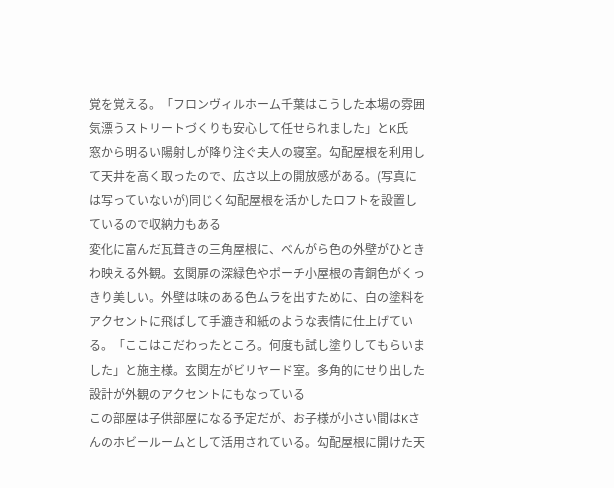覚を覚える。「フロンヴィルホーム千葉はこうした本場の雰囲気漂うストリートづくりも安心して任せられました」とK氏
窓から明るい陽射しが降り注ぐ夫人の寝室。勾配屋根を利用して天井を高く取ったので、広さ以上の開放感がある。(写真には写っていないが)同じく勾配屋根を活かしたロフトを設置しているので収納力もある
変化に富んだ瓦葺きの三角屋根に、べんがら色の外壁がひときわ映える外観。玄関扉の深緑色やポーチ小屋根の青銅色がくっきり美しい。外壁は味のある色ムラを出すために、白の塗料をアクセントに飛ばして手漉き和紙のような表情に仕上げている。「ここはこだわったところ。何度も試し塗りしてもらいました」と施主様。玄関左がビリヤード室。多角的にせり出した設計が外観のアクセントにもなっている
この部屋は子供部屋になる予定だが、お子様が小さい間はKさんのホビールームとして活用されている。勾配屋根に開けた天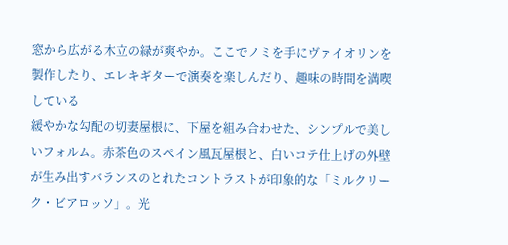窓から広がる木立の緑が爽やか。ここでノミを手にヴァイオリンを製作したり、エレキギターで演奏を楽しんだり、趣味の時間を満喫している
緩やかな勾配の切妻屋根に、下屋を組み合わせた、シンプルで美しいフォルム。赤茶色のスペイン風瓦屋根と、白いコテ仕上げの外壁が生み出すバランスのとれたコントラストが印象的な「ミルクリーク・ビアロッソ」。光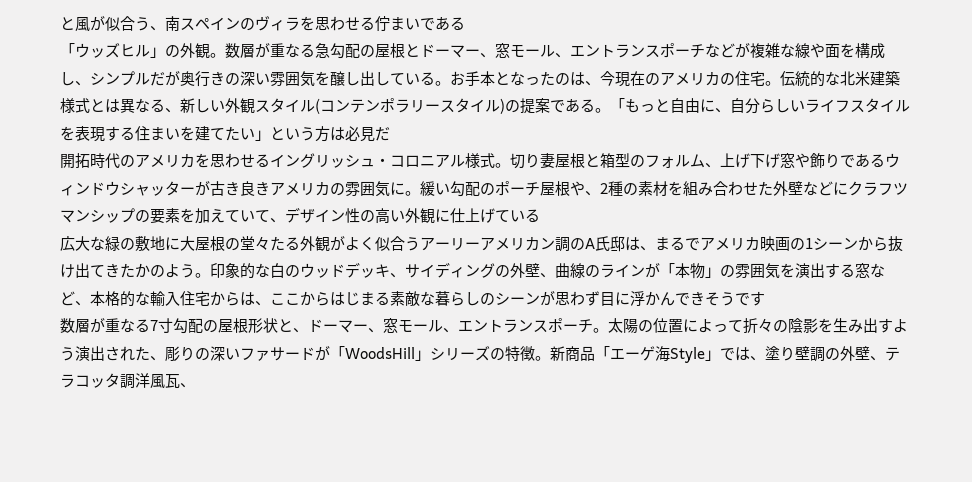と風が似合う、南スペインのヴィラを思わせる佇まいである
「ウッズヒル」の外観。数層が重なる急勾配の屋根とドーマー、窓モール、エントランスポーチなどが複雑な線や面を構成し、シンプルだが奥行きの深い雰囲気を醸し出している。お手本となったのは、今現在のアメリカの住宅。伝統的な北米建築様式とは異なる、新しい外観スタイル(コンテンポラリースタイル)の提案である。「もっと自由に、自分らしいライフスタイルを表現する住まいを建てたい」という方は必見だ
開拓時代のアメリカを思わせるイングリッシュ・コロニアル様式。切り妻屋根と箱型のフォルム、上げ下げ窓や飾りであるウィンドウシャッターが古き良きアメリカの雰囲気に。緩い勾配のポーチ屋根や、2種の素材を組み合わせた外壁などにクラフツマンシップの要素を加えていて、デザイン性の高い外観に仕上げている
広大な緑の敷地に大屋根の堂々たる外観がよく似合うアーリーアメリカン調のA氏邸は、まるでアメリカ映画の1シーンから抜け出てきたかのよう。印象的な白のウッドデッキ、サイディングの外壁、曲線のラインが「本物」の雰囲気を演出する窓など、本格的な輸入住宅からは、ここからはじまる素敵な暮らしのシーンが思わず目に浮かんできそうです
数層が重なる7寸勾配の屋根形状と、ドーマー、窓モール、エントランスポーチ。太陽の位置によって折々の陰影を生み出すよう演出された、彫りの深いファサードが「WoodsHill」シリーズの特徴。新商品「エーゲ海Style」では、塗り壁調の外壁、テラコッタ調洋風瓦、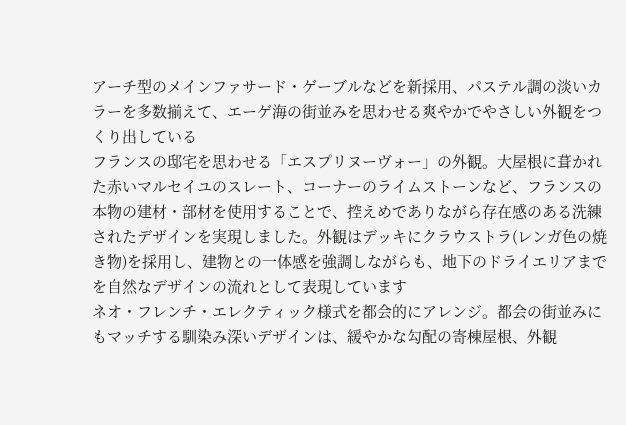アーチ型のメインファサード・ゲーブルなどを新採用、パステル調の淡いカラーを多数揃えて、エーゲ海の街並みを思わせる爽やかでやさしい外観をつくり出している
フランスの邸宅を思わせる「エスプリヌーヴォー」の外観。大屋根に葺かれた赤いマルセイユのスレート、コーナーのライムストーンなど、フランスの本物の建材・部材を使用することで、控えめでありながら存在感のある洗練されたデザインを実現しました。外観はデッキにクラウストラ(レンガ色の焼き物)を採用し、建物との一体感を強調しながらも、地下のドライエリアまでを自然なデザインの流れとして表現しています
ネオ・フレンチ・エレクティック様式を都会的にアレンジ。都会の街並みにもマッチする馴染み深いデザインは、緩やかな勾配の寄棟屋根、外観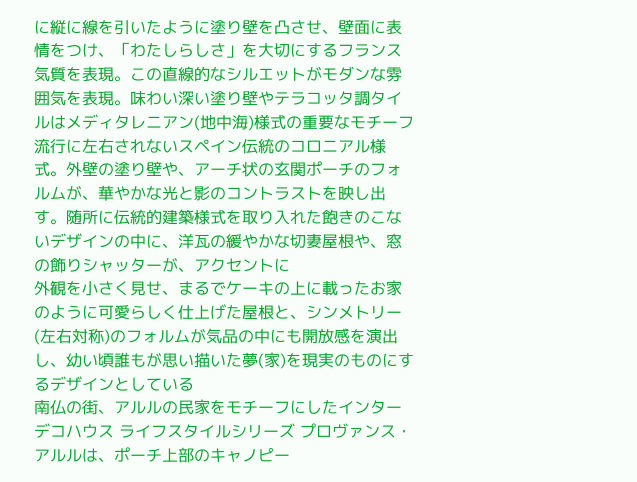に縦に線を引いたように塗り壁を凸させ、壁面に表情をつけ、「わたしらしさ」を大切にするフランス気質を表現。この直線的なシルエットがモダンな雰囲気を表現。味わい深い塗り壁やテラコッタ調タイルはメディタレニアン(地中海)様式の重要なモチーフ
流行に左右されないスペイン伝統のコロニアル様式。外壁の塗り壁や、アーチ状の玄関ポーチのフォルムが、華やかな光と影のコントラストを映し出す。随所に伝統的建築様式を取り入れた飽きのこないデザインの中に、洋瓦の緩やかな切妻屋根や、窓の飾りシャッターが、アクセントに
外観を小さく見せ、まるでケーキの上に載ったお家のように可愛らしく仕上げた屋根と、シンメトリー(左右対称)のフォルムが気品の中にも開放感を演出し、幼い頃誰もが思い描いた夢(家)を現実のものにするデザインとしている
南仏の街、アルルの民家をモチーフにしたインターデコハウス ライフスタイルシリーズ プロヴァンス・アルルは、ポーチ上部のキャノピー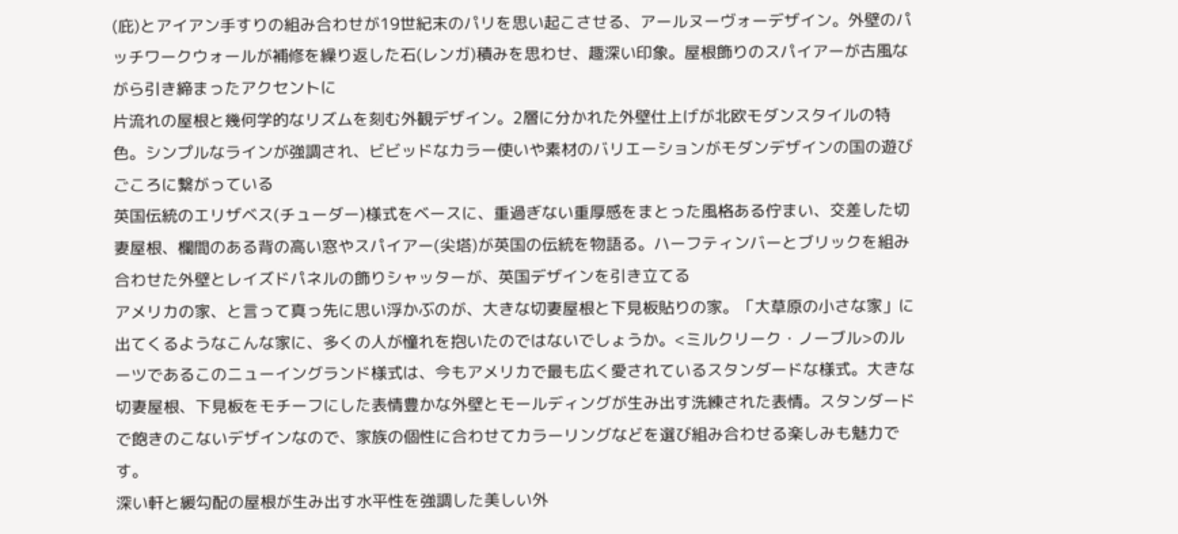(庇)とアイアン手すりの組み合わせが19世紀末のパリを思い起こさせる、アールヌーヴォーデザイン。外壁のパッチワークウォールが補修を繰り返した石(レンガ)積みを思わせ、趣深い印象。屋根飾りのスパイアーが古風ながら引き締まったアクセントに
片流れの屋根と幾何学的なリズムを刻む外観デザイン。2層に分かれた外壁仕上げが北欧モダンスタイルの特色。シンプルなラインが強調され、ビビッドなカラー使いや素材のバリエーションがモダンデザインの国の遊びごころに繋がっている
英国伝統のエリザベス(チューダー)様式をベースに、重過ぎない重厚感をまとった風格ある佇まい、交差した切妻屋根、欄間のある背の高い窓やスパイアー(尖塔)が英国の伝統を物語る。ハーフティンバーとブリックを組み合わせた外壁とレイズドパネルの飾りシャッターが、英国デザインを引き立てる
アメリカの家、と言って真っ先に思い浮かぶのが、大きな切妻屋根と下見板貼りの家。「大草原の小さな家」に出てくるようなこんな家に、多くの人が憧れを抱いたのではないでしょうか。<ミルクリーク・ノーブル>のルーツであるこのニューイングランド様式は、今もアメリカで最も広く愛されているスタンダードな様式。大きな切妻屋根、下見板をモチーフにした表情豊かな外壁とモールディングが生み出す洗練された表情。スタンダードで飽きのこないデザインなので、家族の個性に合わせてカラーリングなどを選び組み合わせる楽しみも魅力です。
深い軒と緩勾配の屋根が生み出す水平性を強調した美しい外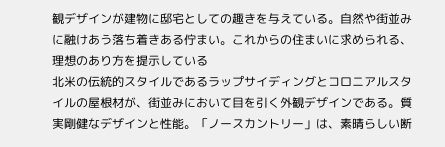観デザインが建物に邸宅としての趣きを与えている。自然や街並みに融けあう落ち着きある佇まい。これからの住まいに求められる、理想のあり方を提示している
北米の伝統的スタイルであるラップサイディングとコロニアルスタイルの屋根材が、街並みにおいて目を引く外観デザインである。質実剛健なデザインと性能。「ノースカントリー」は、素晴らしい断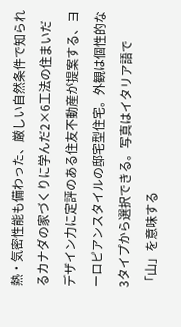熱・気密性能も備わった、厳しい自然条件で知られるカナダの家づくりに学んだ2×6工法の住まいだ
デザイン力に定評のある住友不動産が提案する、ヨーロピアンスタイルの邸宅型住宅。外観は個性的な3タイプから選択できる。写真はイタリア語で「山」を意味する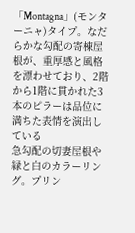「Montagna」(モンターニャ)タイプ。なだらかな勾配の寄棟屋根が、重厚感と風格を漂わせており、2階から1階に貫かれた3本のピラーは品位に満ちた表情を演出している
急勾配の切妻屋根や緑と白のカラーリング。プリン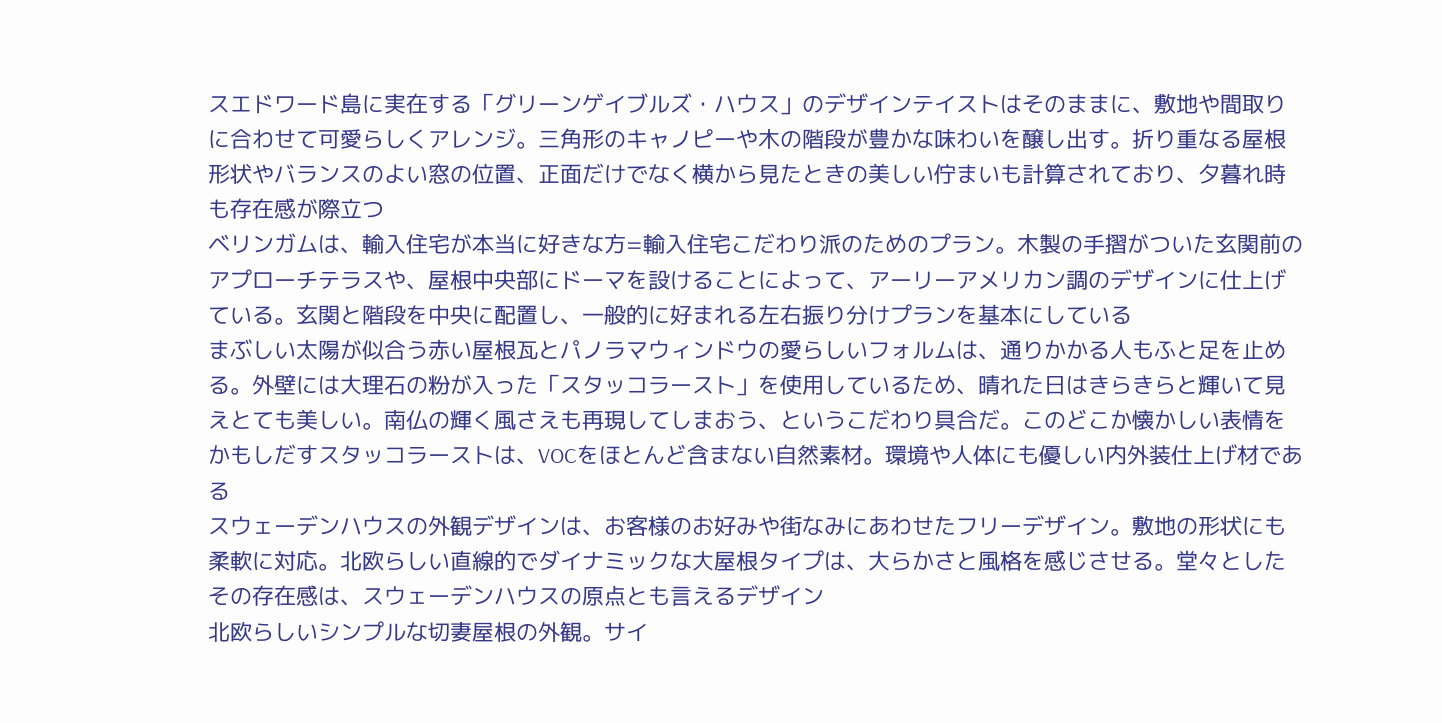スエドワード島に実在する「グリーンゲイブルズ・ハウス」のデザインテイストはそのままに、敷地や間取りに合わせて可愛らしくアレンジ。三角形のキャノピーや木の階段が豊かな味わいを醸し出す。折り重なる屋根形状やバランスのよい窓の位置、正面だけでなく横から見たときの美しい佇まいも計算されており、夕暮れ時も存在感が際立つ
ベリンガムは、輸入住宅が本当に好きな方=輸入住宅こだわり派のためのプラン。木製の手摺がついた玄関前のアプローチテラスや、屋根中央部にドーマを設けることによって、アーリーアメリカン調のデザインに仕上げている。玄関と階段を中央に配置し、一般的に好まれる左右振り分けプランを基本にしている
まぶしい太陽が似合う赤い屋根瓦とパノラマウィンドウの愛らしいフォルムは、通りかかる人もふと足を止める。外壁には大理石の粉が入った「スタッコラースト」を使用しているため、晴れた日はきらきらと輝いて見えとても美しい。南仏の輝く風さえも再現してしまおう、というこだわり具合だ。このどこか懐かしい表情をかもしだすスタッコラーストは、VOCをほとんど含まない自然素材。環境や人体にも優しい内外装仕上げ材である
スウェーデンハウスの外観デザインは、お客様のお好みや街なみにあわせたフリーデザイン。敷地の形状にも柔軟に対応。北欧らしい直線的でダイナミックな大屋根タイプは、大らかさと風格を感じさせる。堂々としたその存在感は、スウェーデンハウスの原点とも言えるデザイン
北欧らしいシンプルな切妻屋根の外観。サイ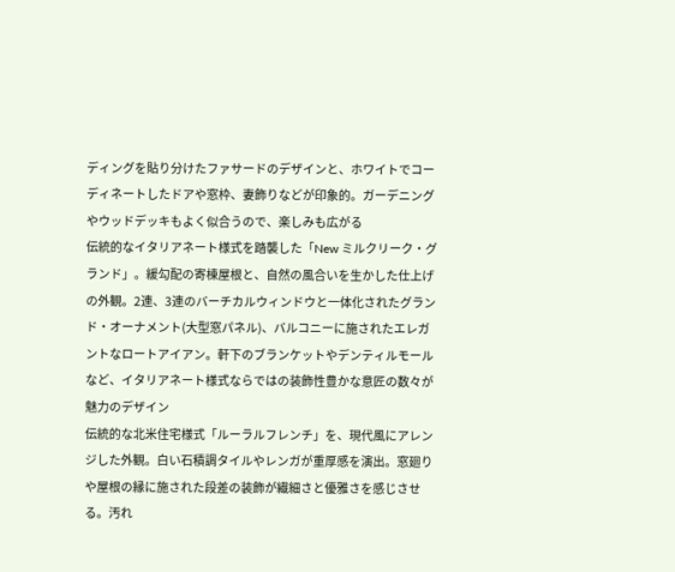ディングを貼り分けたファサードのデザインと、ホワイトでコーディネートしたドアや窓枠、妻飾りなどが印象的。ガーデニングやウッドデッキもよく似合うので、楽しみも広がる
伝統的なイタリアネート様式を踏襲した「New ミルクリーク・グランド」。緩勾配の寄棟屋根と、自然の風合いを生かした仕上げの外観。2連、3連のバーチカルウィンドウと一体化されたグランド・オーナメント(大型窓パネル)、バルコニーに施されたエレガントなロートアイアン。軒下のブランケットやデンティルモールなど、イタリアネート様式ならではの装飾性豊かな意匠の数々が魅力のデザイン
伝統的な北米住宅様式「ルーラルフレンチ」を、現代風にアレンジした外観。白い石積調タイルやレンガが重厚感を演出。窓廻りや屋根の縁に施された段差の装飾が繊細さと優雅さを感じさせる。汚れ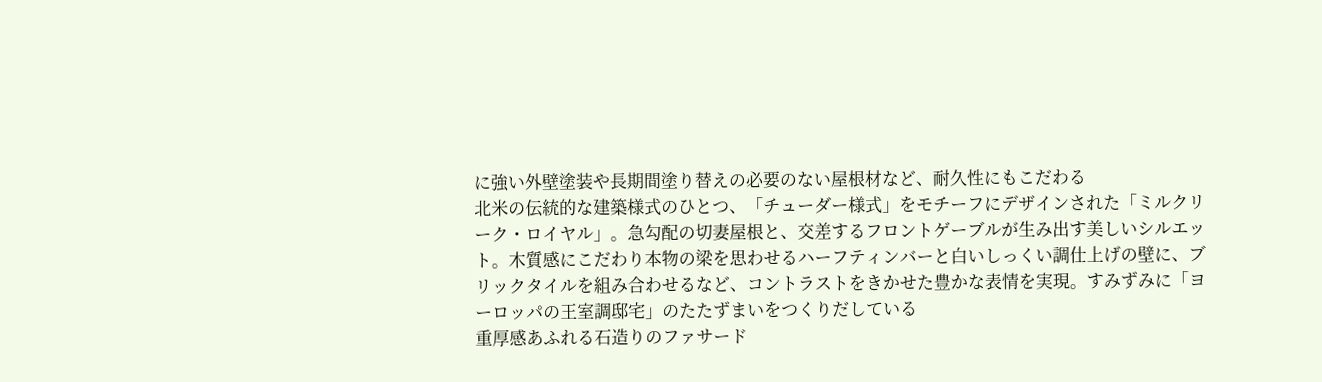に強い外壁塗装や長期間塗り替えの必要のない屋根材など、耐久性にもこだわる
北米の伝統的な建築様式のひとつ、「チューダー様式」をモチーフにデザインされた「ミルクリーク・ロイヤル」。急勾配の切妻屋根と、交差するフロントゲーブルが生み出す美しいシルエット。木質感にこだわり本物の梁を思わせるハーフティンバーと白いしっくい調仕上げの壁に、ブリックタイルを組み合わせるなど、コントラストをきかせた豊かな表情を実現。すみずみに「ヨーロッパの王室調邸宅」のたたずまいをつくりだしている
重厚感あふれる石造りのファサード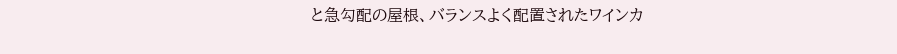と急勾配の屋根、バランスよく配置されたワインカ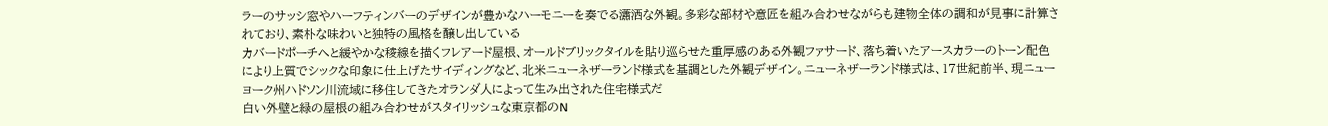ラーのサッシ窓やハーフティンバーのデザインが豊かなハーモニーを奏でる瀟洒な外観。多彩な部材や意匠を組み合わせながらも建物全体の調和が見事に計算されており、素朴な味わいと独特の風格を醸し出している
カバードポーチへと緩やかな稜線を描くフレアード屋根、オールドブリックタイルを貼り巡らせた重厚感のある外観ファサード、落ち着いたアースカラーのトーン配色により上質でシックな印象に仕上げたサイディングなど、北米ニューネザーランド様式を基調とした外観デザイン。ニューネザーランド様式は、17世紀前半、現ニューヨーク州ハドソン川流域に移住してきたオランダ人によって生み出された住宅様式だ
白い外壁と緑の屋根の組み合わせがスタイリッシュな東京都のN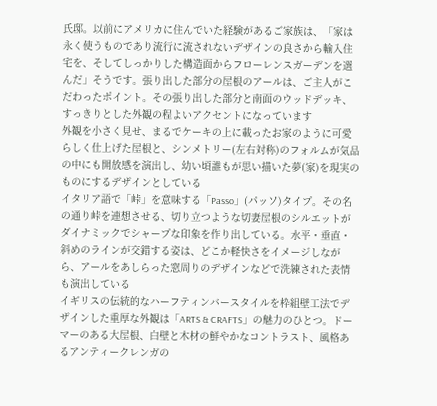氏邸。以前にアメリカに住んでいた経験があるご家族は、「家は永く使うものであり流行に流されないデザインの良さから輸入住宅を、そしてしっかりした構造面からフローレンスガーデンを選んだ」そうです。張り出した部分の屋根のアールは、ご主人がこだわったポイント。その張り出した部分と南面のウッドデッキ、すっきりとした外観の程よいアクセントになっています
外観を小さく見せ、まるでケーキの上に載ったお家のように可愛らしく仕上げた屋根と、シンメトリー(左右対称)のフォルムが気品の中にも開放感を演出し、幼い頃誰もが思い描いた夢(家)を現実のものにするデザインとしている
イタリア語で「峠」を意味する「Passo」(パッソ)タイプ。その名の通り峠を連想させる、切り立つような切妻屋根のシルエットがダイナミックでシャープな印象を作り出している。水平・垂直・斜めのラインが交錯する姿は、どこか軽快さをイメージしながら、アールをあしらった窓周りのデザインなどで洗練された表情も演出している
イギリスの伝統的なハーフティンバースタイルを枠組壁工法でデザインした重厚な外観は「ARTS & CRAFTS」の魅力のひとつ。ドーマーのある大屋根、白壁と木材の鮮やかなコントラスト、風格あるアンティークレンガの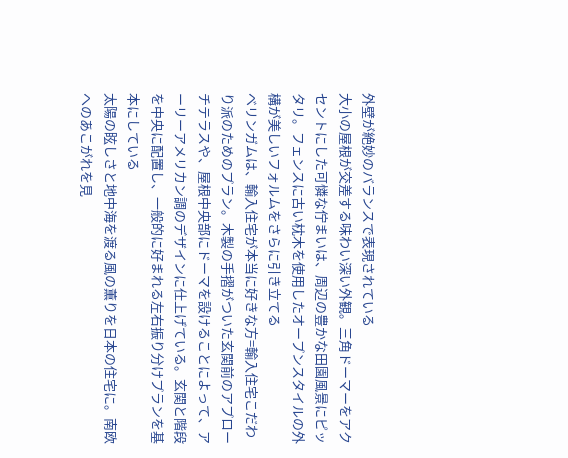外壁が絶妙のバランスで表現されている
大小の屋根が交差する味わい深い外観。三角ドーマーをアクセントにした可憐な佇まいは、周辺の豊かな田園風景にピッタリ。フェンスに古い枕木を使用したオープンスタイルの外構が美しいフォルムをさらに引き立てる
ベリンガムは、輸入住宅が本当に好きな方=輸入住宅こだわり派のためのプラン。木製の手摺がついた玄関前のアプローチテラスや、屋根中央部にドーマを設けることによって、アーリーアメリカン調のデザインに仕上げている。玄関と階段を中央に配置し、一般的に好まれる左右振り分けプランを基本にしている
太陽の眩しさと地中海を渡る風の薫りを日本の住宅に。南欧へのあこがれを見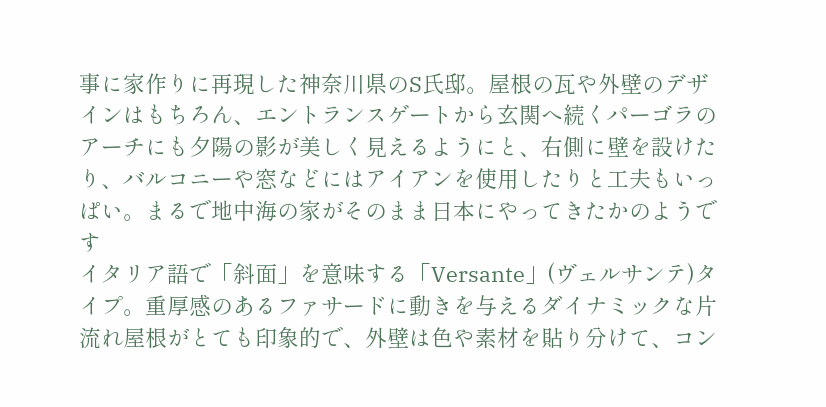事に家作りに再現した神奈川県のS氏邸。屋根の瓦や外壁のデザインはもちろん、エントランスゲートから玄関へ続くパーゴラのアーチにも夕陽の影が美しく見えるようにと、右側に壁を設けたり、バルコニーや窓などにはアイアンを使用したりと工夫もいっぱい。まるで地中海の家がそのまま日本にやってきたかのようです
イタリア語で「斜面」を意味する「Versante」(ヴェルサンテ)タイプ。重厚感のあるファサードに動きを与えるダイナミックな片流れ屋根がとても印象的で、外壁は色や素材を貼り分けて、コン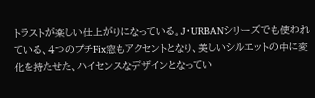トラストが楽しい仕上がりになっている。J・URBANシリーズでも使われている、4つのプチFix窓もアクセントとなり、美しいシルエットの中に変化を持たせた、ハイセンスなデザインとなってい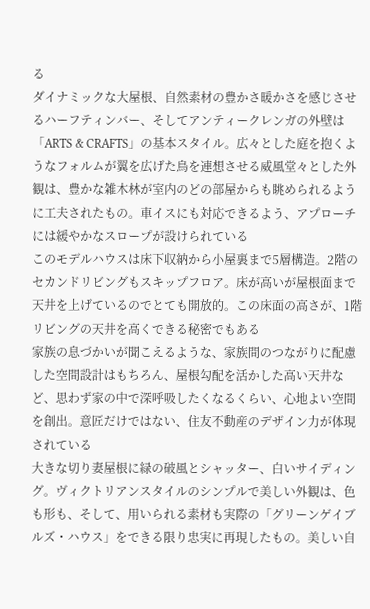る
ダイナミックな大屋根、自然素材の豊かさ暖かさを感じさせるハーフティンバー、そしてアンティークレンガの外壁は「ARTS & CRAFTS」の基本スタイル。広々とした庭を抱くようなフォルムが翼を広げた鳥を連想させる威風堂々とした外観は、豊かな雑木林が室内のどの部屋からも眺められるように工夫されたもの。車イスにも対応できるよう、アプローチには緩やかなスロープが設けられている
このモデルハウスは床下収納から小屋裏まで5層構造。2階のセカンドリビングもスキップフロア。床が高いが屋根面まで天井を上げているのでとても開放的。この床面の高さが、1階リビングの天井を高くできる秘密でもある
家族の息づかいが聞こえるような、家族間のつながりに配慮した空間設計はもちろん、屋根勾配を活かした高い天井など、思わず家の中で深呼吸したくなるくらい、心地よい空間を創出。意匠だけではない、住友不動産のデザイン力が体現されている
大きな切り妻屋根に緑の破風とシャッター、白いサイディング。ヴィクトリアンスタイルのシンプルで美しい外観は、色も形も、そして、用いられる素材も実際の「グリーンゲイブルズ・ハウス」をできる限り忠実に再現したもの。美しい自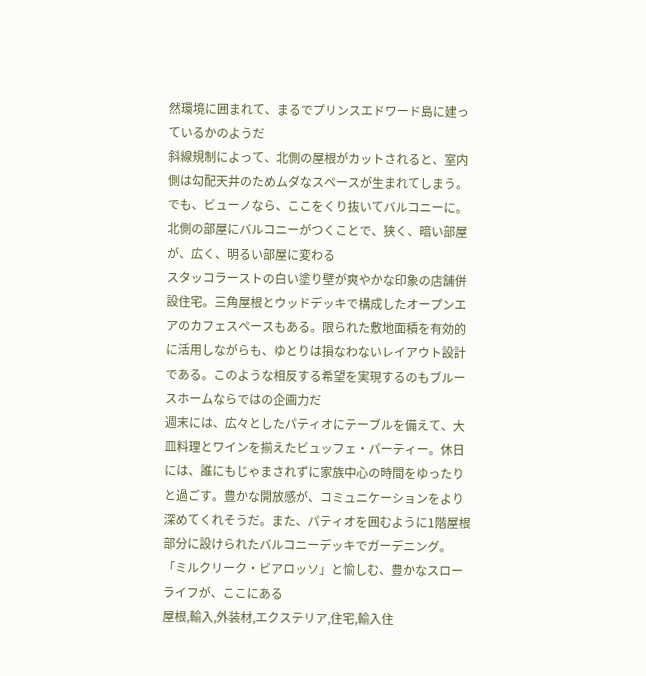然環境に囲まれて、まるでプリンスエドワード島に建っているかのようだ
斜線規制によって、北側の屋根がカットされると、室内側は勾配天井のためムダなスペースが生まれてしまう。でも、ビューノなら、ここをくり抜いてバルコニーに。北側の部屋にバルコニーがつくことで、狭く、暗い部屋が、広く、明るい部屋に変わる
スタッコラーストの白い塗り壁が爽やかな印象の店舗併設住宅。三角屋根とウッドデッキで構成したオープンエアのカフェスペースもある。限られた敷地面積を有効的に活用しながらも、ゆとりは損なわないレイアウト設計である。このような相反する希望を実現するのもブルースホームならではの企画力だ
週末には、広々としたパティオにテーブルを備えて、大皿料理とワインを揃えたビュッフェ・パーティー。休日には、誰にもじゃまされずに家族中心の時間をゆったりと過ごす。豊かな開放感が、コミュニケーションをより深めてくれそうだ。また、パティオを囲むように1階屋根部分に設けられたバルコニーデッキでガーデニング。「ミルクリーク・ビアロッソ」と愉しむ、豊かなスローライフが、ここにある
屋根,輸入,外装材,エクステリア,住宅,輸入住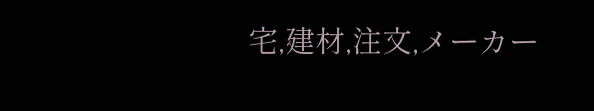宅,建材,注文,メーカー